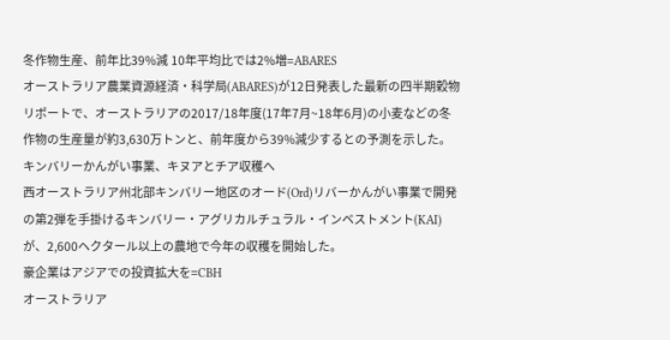冬作物生産、前年比39%減 10年平均比では2%増=ABARES
オーストラリア農業資源経済・科学局(ABARES)が12日発表した最新の四半期穀物リポートで、オーストラリアの2017/18年度(17年7月~18年6月)の小麦などの冬作物の生産量が約3,630万トンと、前年度から39%減少するとの予測を示した。
キンバリーかんがい事業、キヌアとチア収穫へ
西オーストラリア州北部キンバリー地区のオード(Ord)リバーかんがい事業で開発の第2弾を手掛けるキンバリー・アグリカルチュラル・インベストメント(KAI)が、2,600ヘクタール以上の農地で今年の収穫を開始した。
豪企業はアジアでの投資拡大を=CBH
オーストラリア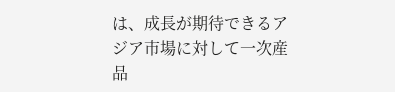は、成長が期待できるアジア市場に対して一次産品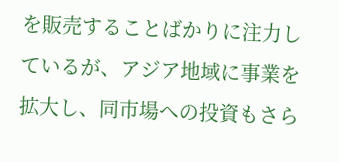を販売することばかりに注力しているが、アジア地域に事業を拡大し、同市場への投資もさら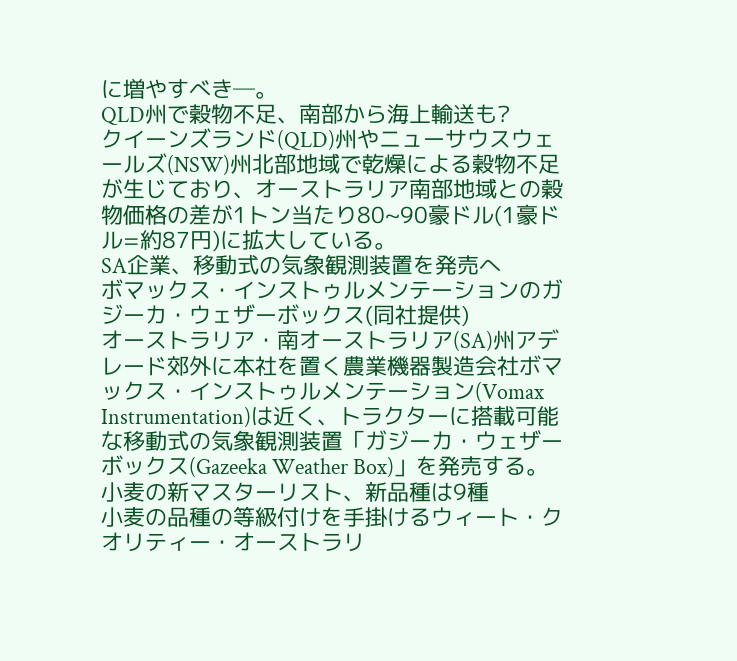に増やすべき─。
QLD州で穀物不足、南部から海上輸送も?
クイーンズランド(QLD)州やニューサウスウェールズ(NSW)州北部地域で乾燥による穀物不足が生じており、オーストラリア南部地域との穀物価格の差が1トン当たり80~90豪ドル(1豪ドル=約87円)に拡大している。
SA企業、移動式の気象観測装置を発売へ
ボマックス・インストゥルメンテーションのガジーカ・ウェザーボックス(同社提供)
オーストラリア・南オーストラリア(SA)州アデレード郊外に本社を置く農業機器製造会社ボマックス・インストゥルメンテーション(Vomax Instrumentation)は近く、トラクターに搭載可能な移動式の気象観測装置「ガジーカ・ウェザーボックス(Gazeeka Weather Box)」を発売する。
小麦の新マスターリスト、新品種は9種
小麦の品種の等級付けを手掛けるウィート・クオリティー・オーストラリ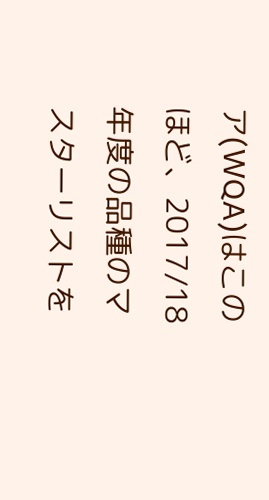ア(WQA)はこのほど、2017/18年度の品種のマスターリストを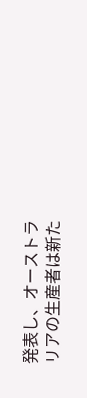発表し、オーストラリアの生産者は新た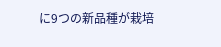に9つの新品種が栽培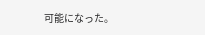可能になった。